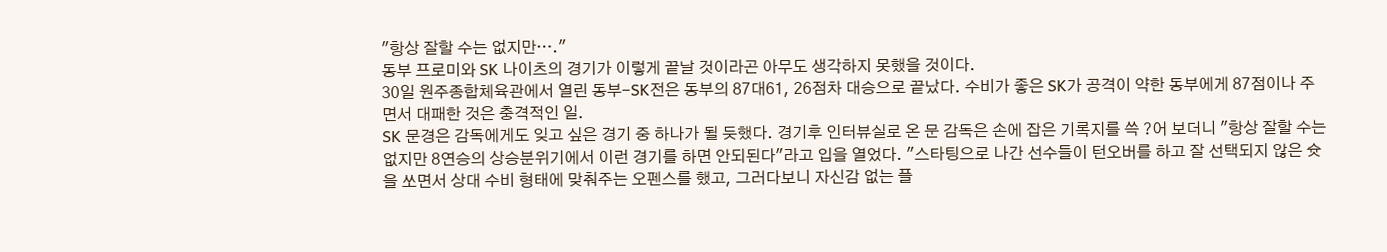"항상 잘할 수는 없지만…."
동부 프로미와 SK 나이츠의 경기가 이렇게 끝날 것이라곤 아무도 생각하지 못했을 것이다.
30일 원주종합체육관에서 열린 동부-SK전은 동부의 87대61, 26점차 대승으로 끝났다. 수비가 좋은 SK가 공격이 약한 동부에게 87점이나 주면서 대패한 것은 충격적인 일.
SK 문경은 감독에게도 잊고 싶은 경기 중 하나가 될 듯했다. 경기후 인터뷰실로 온 문 감독은 손에 잡은 기록지를 쓱 ?어 보더니 "항상 잘할 수는 없지만 8연승의 상승분위기에서 이런 경기를 하면 안되된다"라고 입을 열었다. "스타팅으로 나간 선수들이 턴오버를 하고 잘 선택되지 않은 슛을 쏘면서 상대 수비 형태에 맞춰주는 오펜스를 했고, 그러다보니 자신감 없는 플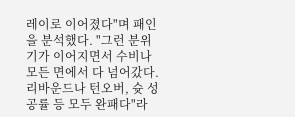레이로 이어졌다"며 패인을 분석했다. "그런 분위기가 이어지면서 수비나 모든 면에서 다 넘어갔다. 리바운드나 턴오버, 슛 성공률 등 모두 완패다"라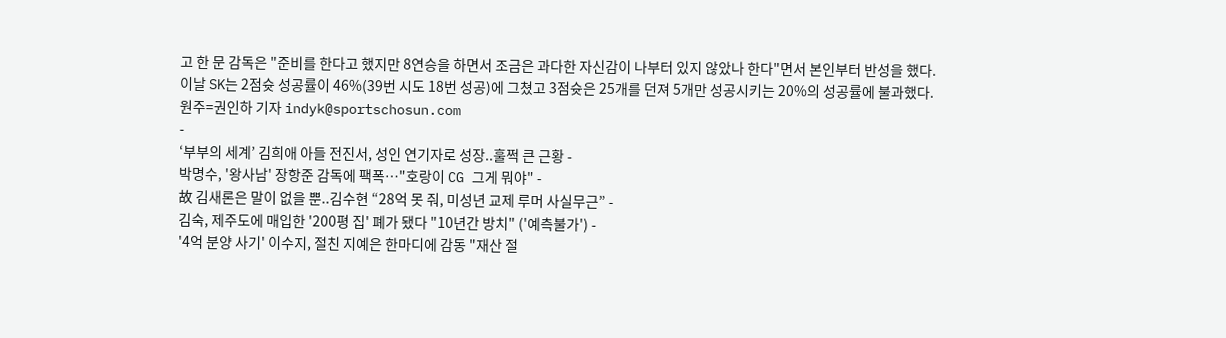고 한 문 감독은 "준비를 한다고 했지만 8연승을 하면서 조금은 과다한 자신감이 나부터 있지 않았나 한다"면서 본인부터 반성을 했다.
이날 SK는 2점슛 성공률이 46%(39번 시도 18번 성공)에 그쳤고 3점슛은 25개를 던져 5개만 성공시키는 20%의 성공률에 불과했다.
원주=권인하 기자 indyk@sportschosun.com
-
‘부부의 세계’ 김희애 아들 전진서, 성인 연기자로 성장..훌쩍 큰 근황 -
박명수, '왕사남' 장항준 감독에 팩폭…"호랑이 CG 그게 뭐야" -
故 김새론은 말이 없을 뿐..김수현 “28억 못 줘, 미성년 교제 루머 사실무근” -
김숙, 제주도에 매입한 '200평 집' 폐가 됐다 "10년간 방치" ('예측불가') -
'4억 분양 사기' 이수지, 절친 지예은 한마디에 감동 "재산 절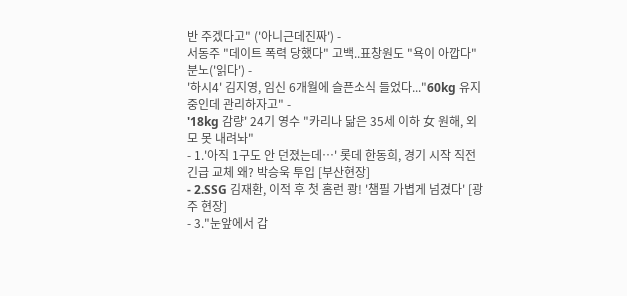반 주겠다고" ('아니근데진짜') -
서동주 "데이트 폭력 당했다" 고백..표창원도 "욕이 아깝다" 분노('읽다') -
'하시4' 김지영, 임신 6개월에 슬픈소식 들었다..."60kg 유지 중인데 관리하자고" -
'18kg 감량' 24기 영수 "카리나 닮은 35세 이하 女 원해, 외모 못 내려놔"
- 1.'아직 1구도 안 던졌는데…' 롯데 한동희, 경기 시작 직전 긴급 교체 왜? 박승욱 투입 [부산현장]
- 2.SSG 김재환, 이적 후 첫 홈런 쾅! '챔필 가볍게 넘겼다' [광주 현장]
- 3."눈앞에서 갑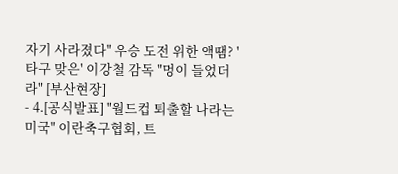자기 사라졌다" 우승 도전 위한 액땜? '타구 맞은' 이강철 감독 "멍이 들었더라" [부산현장]
- 4.[공식발표] "월드컵 퇴출할 나라는 미국" 이란축구협회, 트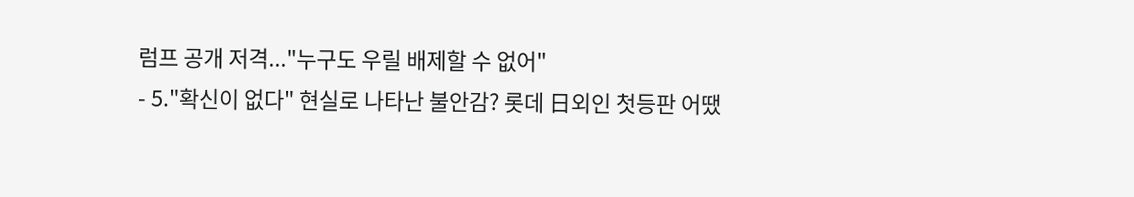럼프 공개 저격..."누구도 우릴 배제할 수 없어"
- 5."확신이 없다" 현실로 나타난 불안감? 롯데 日외인 첫등판 어땠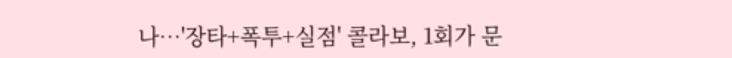나…'장타+폭투+실점' 콜라보, 1회가 문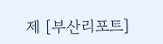제 [부산리포트]